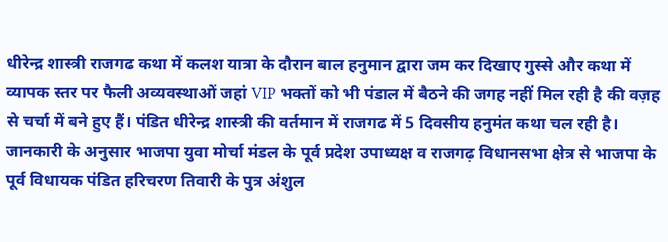धीरेन्द्र शास्त्री राजगढ कथा में कलश यात्रा के दौरान बाल हनुमान द्वारा जम कर दिखाए गुस्से और कथा में व्यापक स्तर पर फैली अव्यवस्थाओं जहां VIP भक्तों को भी पंडाल में बैठने की जगह नहीं मिल रही है की वज़ह से चर्चा में बने हुए हैं। पंडित धीरेन्द्र शास्त्री की वर्तमान में राजगढ में 5 दिवसीय हनुमंत कथा चल रही है। जानकारी के अनुसार भाजपा युवा मोर्चा मंडल के पूर्व प्रदेश उपाध्यक्ष व राजगढ़ विधानसभा क्षेत्र से भाजपा के पूर्व विधायक पंडित हरिचरण तिवारी के पुत्र अंशुल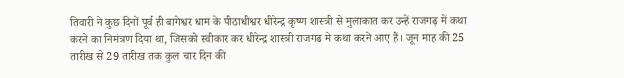तिवारी ने कुछ दिनों पूर्व ही बागेश्वर धाम के पीठाधीश्वर धीरेन्द्र कृष्ण शास्त्री से मुलाकात कर उन्हें राजगढ़ में कथा करने का निमंत्रण दिया था, जिसको स्वीकार कर धीरेन्द्र शास्त्री राजगढ मे कथा करने आए हैं। जून माह की 25 तारीख से 29 तारीख तक कुल चार दिन की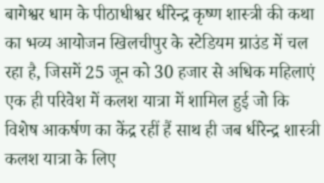बागेश्वर धाम के पीठाधीश्वर धीरेन्द्र कृष्ण शास्त्री की कथा का भव्य आयोजन खिलचीपुर के स्टेडियम ग्राउंड में चल रहा है, जिसमें 25 जून को 30 हजार से अधिक महिलाएं एक ही परिवेश में कलश यात्रा में शामिल हुई जो कि विशेष आकर्षण का केंद्र रहीं हैं साथ ही जब धीरेन्द्र शास्त्री कलश यात्रा के लिए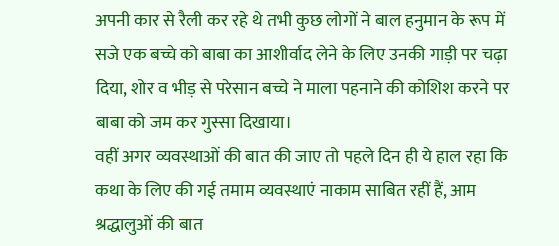अपनी कार से रैली कर रहे थे तभी कुछ लोगों ने बाल हनुमान के रूप में सजे एक बच्चे को बाबा का आशीर्वाद लेने के लिए उनकी गाड़ी पर चढ़ा दिया, शोर व भीड़ से परेसान बच्चे ने माला पहनाने की कोशिश करने पर बाबा को जम कर गुस्सा दिखाया।
वहीं अगर व्यवस्थाओं की बात की जाए तो पहले दिन ही ये हाल रहा कि कथा के लिए की गई तमाम व्यवस्थाएं नाकाम साबित रहीं हैं, आम श्रद्धालुओं की बात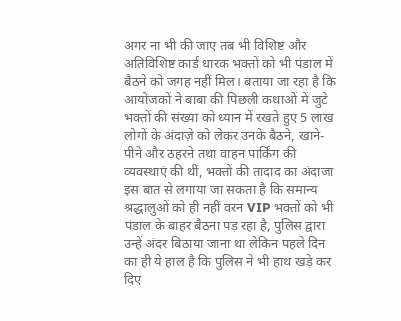अगर ना भी की जाए तब भी विशिष्ट और अतिविशिष्ट कार्ड धारक भक्तों को भी पंडाल में बैठने को जगह नहीं मिल। बताया जा रहा है कि आयोजकों ने बाबा की पिछली कथाओं में जुटे भक्तों की संख्या को ध्यान में रखते हुए 5 लाख लोगों के अंदाज़े को लेकर उनके बैठने, खाने-पीने और ठहरने तथा वाहन पार्किंग की व्यवस्थाएं की थीं, भक्तों की तादाद का अंदाजा इस बात से लगाया जा सकता है कि समान्य श्रद्धालुओं को ही नहीं वरन VIP भक्तों को भी पंडाल के बाहर बैठना पड़ रहा है, पुलिस द्वारा उन्हें अंदर बिठाया जाना था लेकिन पहले दिन का ही ये हाल है कि पुलिस ने भी हाथ खड़े कर दिए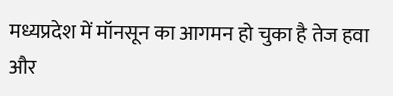मध्यप्रदेश में मॉनसून का आगमन हो चुका है तेज हवा और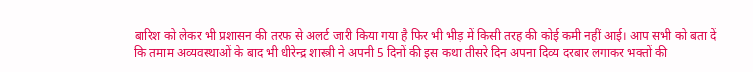बारिश को लेकर भी प्रशासन की तरफ से अलर्ट जारी किया गया है फिर भी भीड़ में किसी तरह की कोई कमी नहीं आई। आप सभी को बता दें कि तमाम अव्यवस्थाओं के बाद भी धीरेन्द्र शास्त्री ने अपनी 5 दिनों की इस कथा तीसरे दिन अपना दिव्य दरबार लगाकर भक्तों की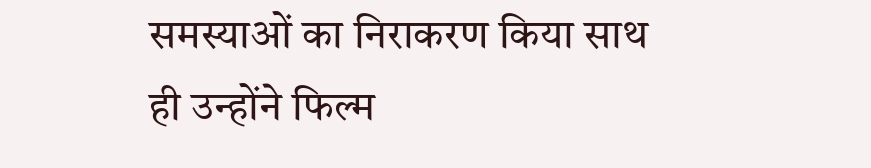समस्याओं का निराकरण किया साथ ही उन्होंने फिल्म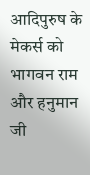आदिपुरुष के मेकर्स को भागवन राम और हनुमान जी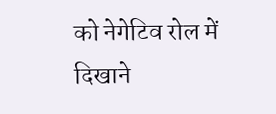को नेगेटिव रोल में दिखाने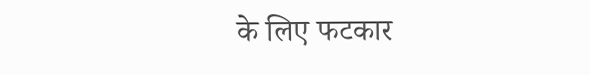के लिए फटकार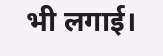भी लगाई।